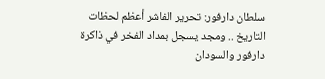سلطان دارفور: تحرير الفاشر أعظم لحظات التاريخ .. ومجد يسجل بمداد الفخر في ذاكرة دارفور والسودان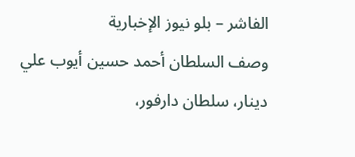الفاشر – بلو نيوز الإخبارية
وصف السلطان أحمد حسين أيوب علي دينار، سلطان دارفور،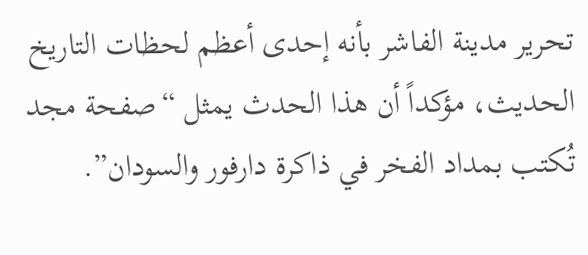تحرير مدينة الفاشر بأنه إحدى أعظم لحظات التاريخ الحديث، مؤكداً أن هذا الحدث يمثل “صفحة مجد تُكتب بمداد الفخر في ذاكرة دارفور والسودان”.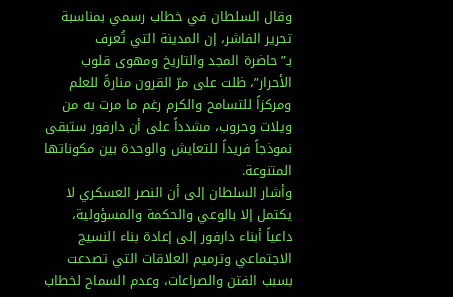وقال السلطان في خطاب رسمي بمناسبة تحرير الفاشر، إن المدينة التي تُعرف بـ”حاضرة المجد والتاريخ ومهوى قلوب الأحرار”، ظلت على مرّ القرون منارةً للعلم ومركزاً للتسامح والكرم رغم ما مرت به من ويلات وحروب، مشدداً على أن دارفور ستبقى نموذجاً فريداً للتعايش والوحدة بين مكوناتها المتنوعة.
وأشار السلطان إلى أن النصر العسكري لا يكتمل إلا بالوعي والحكمة والمسؤولية، داعياً أبناء دارفور إلى إعادة بناء النسيج الاجتماعي وترميم العلاقات التي تصدعت بسبب الفتن والصراعات، وعدم السماح لخطاب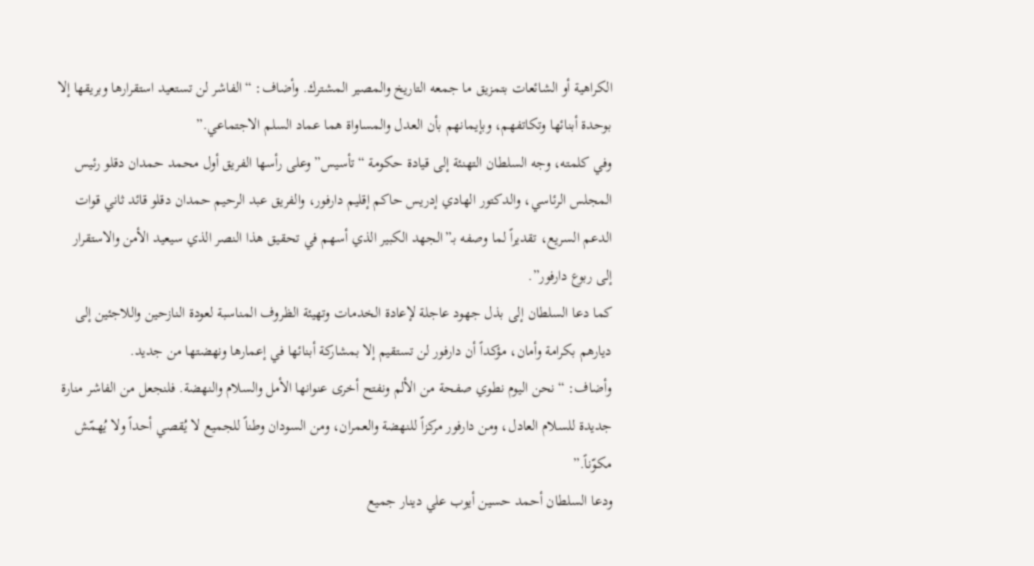الكراهية أو الشائعات بتمزيق ما جمعه التاريخ والمصير المشترك. وأضاف: “الفاشر لن تستعيد استقرارها وبريقها إلا بوحدة أبنائها وتكاتفهم، وبإيمانهم بأن العدل والمساواة هما عماد السلم الاجتماعي.”
وفي كلمته، وجه السلطان التهنئة إلى قيادة حكومة “تأسيس” وعلى رأسها الفريق أول محمد حمدان دقلو رئيس المجلس الرئاسي، والدكتور الهادي إدريس حاكم إقليم دارفور، والفريق عبد الرحيم حمدان دقلو قائد ثاني قوات الدعم السريع، تقديراً لما وصفه بـ”الجهد الكبير الذي أسهم في تحقيق هذا النصر الذي سيعيد الأمن والاستقرار إلى ربوع دارفور”.
كما دعا السلطان إلى بذل جهود عاجلة لإعادة الخدمات وتهيئة الظروف المناسبة لعودة النازحين واللاجئين إلى ديارهم بكرامة وأمان، مؤكداً أن دارفور لن تستقيم إلا بمشاركة أبنائها في إعمارها ونهضتها من جديد.
وأضاف: “نحن اليوم نطوي صفحة من الألم ونفتح أخرى عنوانها الأمل والسلام والنهضة. فلنجعل من الفاشر منارة جديدة للسلام العادل، ومن دارفور مركزاً للنهضة والعمران، ومن السودان وطناً للجميع لا يُقصي أحداً ولا يُهمّش مكوّناً.”
ودعا السلطان أحمد حسين أيوب علي دينار جميع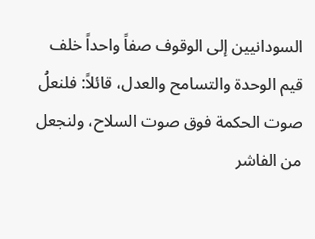السودانيين إلى الوقوف صفاً واحداً خلف قيم الوحدة والتسامح والعدل، قائلاً: فلنعلُ صوت الحكمة فوق صوت السلاح، ولنجعل من الفاشر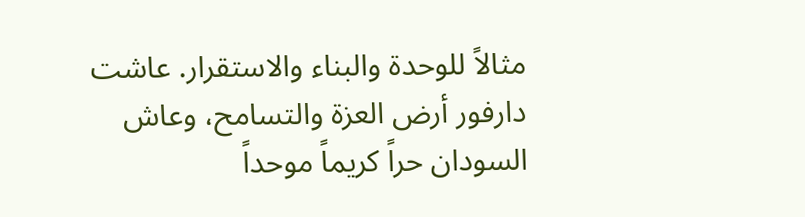مثالاً للوحدة والبناء والاستقرار. عاشت دارفور أرض العزة والتسامح، وعاش السودان حراً كريماً موحداً